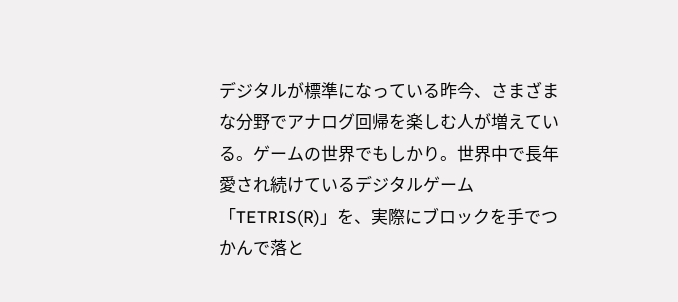デジタルが標準になっている昨今、さまざまな分野でアナログ回帰を楽しむ人が増えている。ゲームの世界でもしかり。世界中で長年愛され続けているデジタルゲーム「TETRIS(R)」を、実際にブロックを手でつかんで落と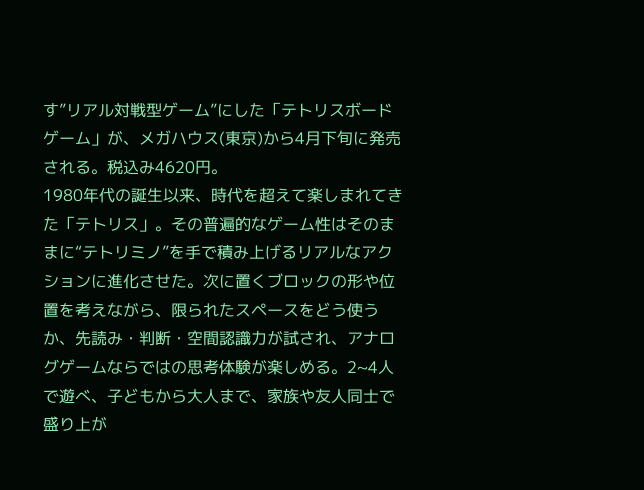す”リアル対戦型ゲーム”にした「テトリスボードゲーム」が、メガハウス(東京)から4月下旬に発売される。税込み4620円。
1980年代の誕生以来、時代を超えて楽しまれてきた「テトリス」。その普遍的なゲーム性はそのままに“テトリミノ”を手で積み上げるリアルなアクションに進化させた。次に置くブロックの形や位置を考えながら、限られたスペースをどう使うか、先読み・判断・空間認識力が試され、アナログゲームならではの思考体験が楽しめる。2~4人で遊べ、子どもから大人まで、家族や友人同士で盛り上が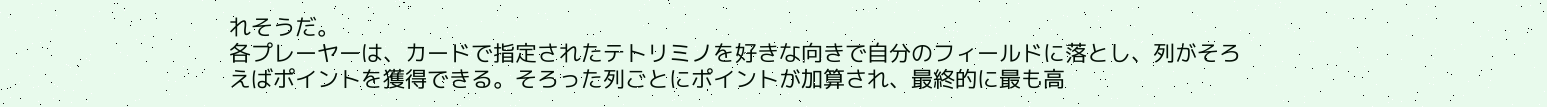れそうだ。
各プレーヤーは、カードで指定されたテトリミノを好きな向きで自分のフィールドに落とし、列がそろえばポイントを獲得できる。そろった列ごとにポイントが加算され、最終的に最も高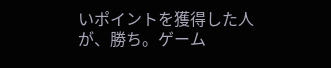いポイントを獲得した人が、勝ち。ゲーム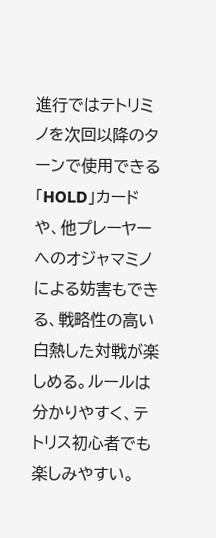進行ではテトリミノを次回以降のターンで使用できる「HOLD」カードや、他プレーヤーへのオジャマミノによる妨害もできる、戦略性の高い白熱した対戦が楽しめる。ルールは分かりやすく、テトリス初心者でも楽しみやすい。